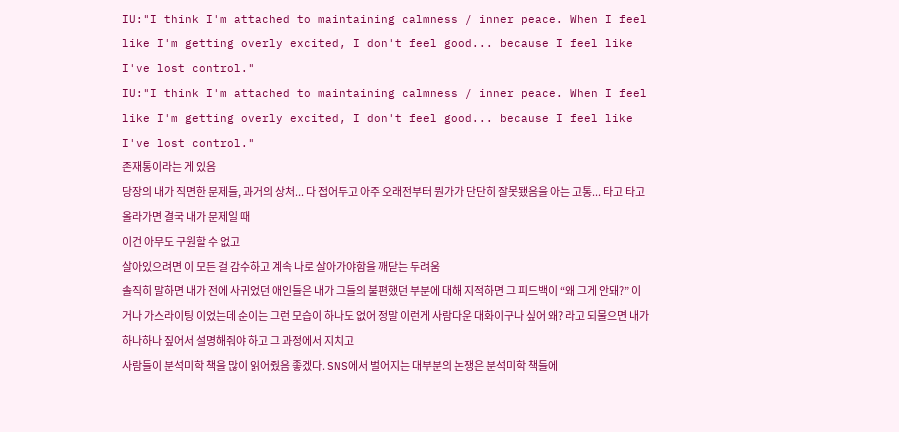IU:"I think I'm attached to maintaining calmness / inner peace. When I feel like I'm getting overly excited, I don't feel good... because I feel like I've lost control."
IU:"I think I'm attached to maintaining calmness / inner peace. When I feel like I'm getting overly excited, I don't feel good... because I feel like I've lost control."
존재통이라는 게 있음
당장의 내가 직면한 문제들, 과거의 상처... 다 접어두고 아주 오래전부터 뭔가가 단단히 잘못됐음을 아는 고통... 타고 타고 올라가면 결국 내가 문제일 때
이건 아무도 구원할 수 없고
살아있으려면 이 모든 걸 감수하고 계속 나로 살아가야함을 깨닫는 두려움
솔직히 말하면 내가 전에 사귀었던 애인들은 내가 그들의 불편했던 부분에 대해 지적하면 그 피드백이 “왜 그게 안돼?” 이거나 가스라이팅 이었는데 순이는 그런 모습이 하나도 없어 정말 이런게 사람다운 대화이구나 싶어 왜? 라고 되물으면 내가 하나하나 짚어서 설명해줘야 하고 그 과정에서 지치고
사람들이 분석미학 책을 많이 읽어줬음 좋겠다. SNS에서 벌어지는 대부분의 논쟁은 분석미학 책들에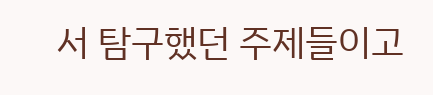서 탐구했던 주제들이고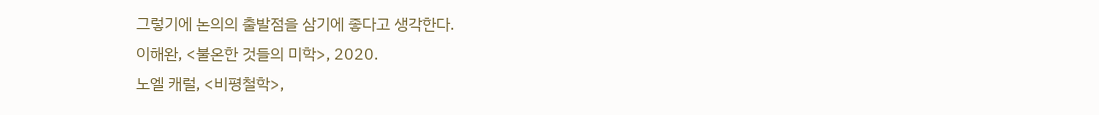그렇기에 논의의 출발점을 삼기에 좋다고 생각한다.
이해완, <불온한 것들의 미학>, 2020.
노엘 캐럴, <비평철학>,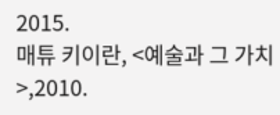2015.
매튜 키이란, <예술과 그 가치>,2010.